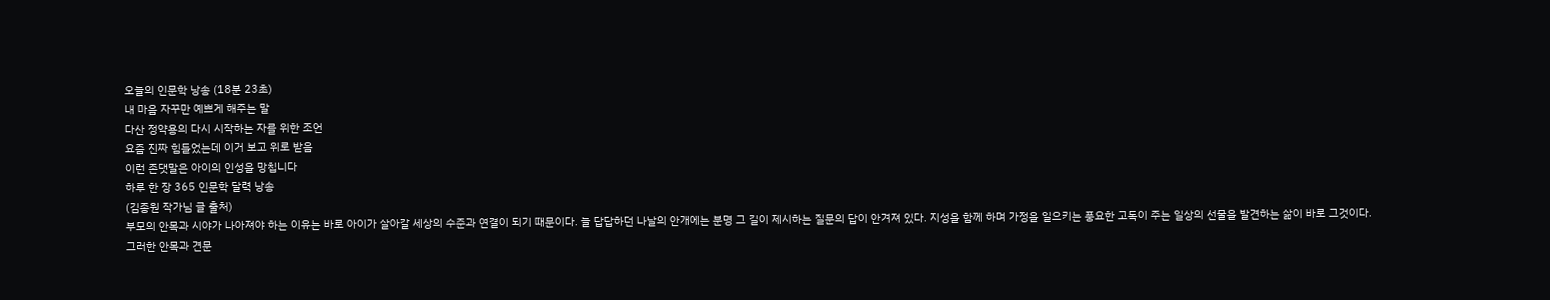오늘의 인문학 낭송 (18분 23초)
내 마음 자꾸만 예쁘게 해주는 말
다산 정약용의 다시 시작하는 자를 위한 조언
요즘 진짜 힘들었는데 이거 보고 위로 받음
이런 존댓말은 아이의 인성을 망칩니다
하루 한 장 365 인문학 달력 낭송
(김종원 작가님 글 출처)
부모의 안목과 시야가 나아져야 하는 이유는 바로 아이가 살아갈 세상의 수준과 연결이 되기 때문이다. 늘 답답하던 나날의 안개에는 분명 그 길이 제시하는 질문의 답이 안겨져 있다. 지성을 함께 하며 가정을 일으키는 풍요한 고독이 주는 일상의 선물을 발견하는 삶이 바로 그것이다.
그러한 안목과 견문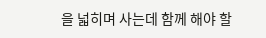을 넓히며 사는데 함께 해야 할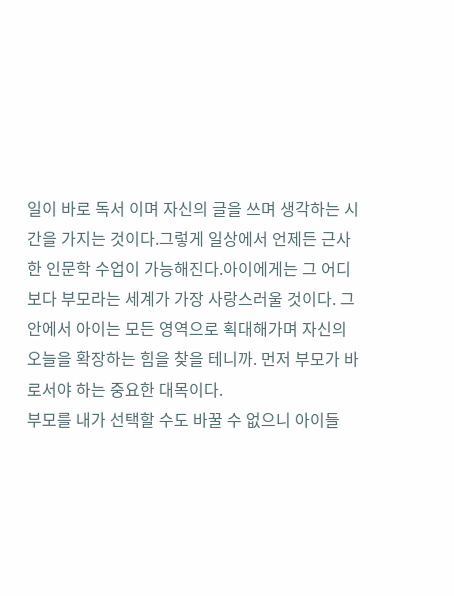일이 바로 독서 이며 자신의 글을 쓰며 생각하는 시간을 가지는 것이다.그렇게 일상에서 언제든 근사한 인문학 수업이 가능해진다.아이에게는 그 어디보다 부모라는 세계가 가장 사랑스러울 것이다. 그 안에서 아이는 모든 영역으로 획대해가며 자신의 오늘을 확장하는 힘을 찾을 테니까. 먼저 부모가 바로서야 하는 중요한 대목이다.
부모를 내가 선택할 수도 바꿀 수 없으니 아이들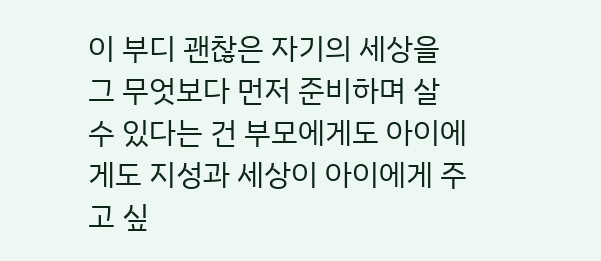이 부디 괜찮은 자기의 세상을 그 무엇보다 먼저 준비하며 살 수 있다는 건 부모에게도 아이에게도 지성과 세상이 아이에게 주고 싶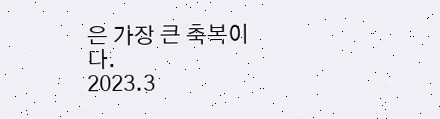은 가장 큰 축복이다.
2023.3